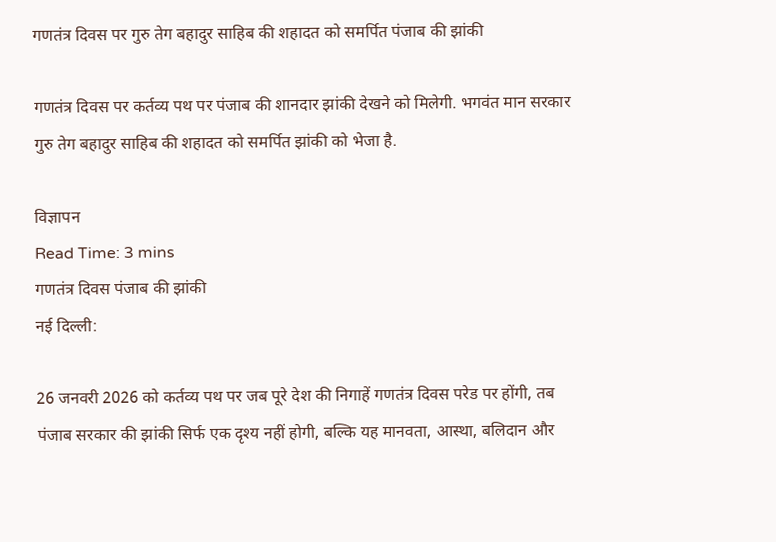गणतंत्र दिवस पर गुरु तेग बहादुर साहिब की शहादत को समर्पित पंजाब की झांकी

गणतंत्र दिवस पर कर्तव्य पथ पर पंजाब की शानदार झांकी देखने को मिलेगी. भगवंत मान सरकार गुरु तेग बहादुर साहिब की शहादत को समर्पित झांकी को भेजा है.

विज्ञापन
Read Time: 3 mins
गणतंत्र दिवस पंजाब की झांकी
नई दिल्ली:

26 जनवरी 2026 को कर्तव्य पथ पर जब पूरे देश की निगाहें गणतंत्र दिवस परेड पर होंगी, तब पंजाब सरकार की झांकी सिर्फ एक दृश्य नहीं होगी, बल्कि यह मानवता, आस्था, बलिदान और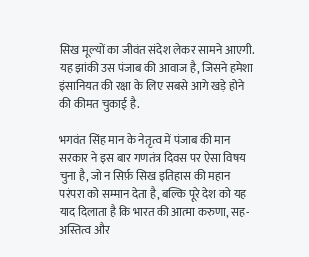सिख मूल्यों का जीवंत संदेश लेकर सामने आएगी. यह झांकी उस पंजाब की आवाज है, जिसने हमेशा इंसानियत की रक्षा के लिए सबसे आगे खड़े होने की कीमत चुकाई है.

भगवंत सिंह मान के नेतृत्व में पंजाब की मान सरकार ने इस बार गणतंत्र दिवस पर ऐसा विषय चुना है, जो न सिर्फ़ सिख इतिहास की महान परंपरा को सम्मान देता है, बल्कि पूरे देश को यह याद दिलाता है कि भारत की आत्मा करुणा, सह-अस्तित्व और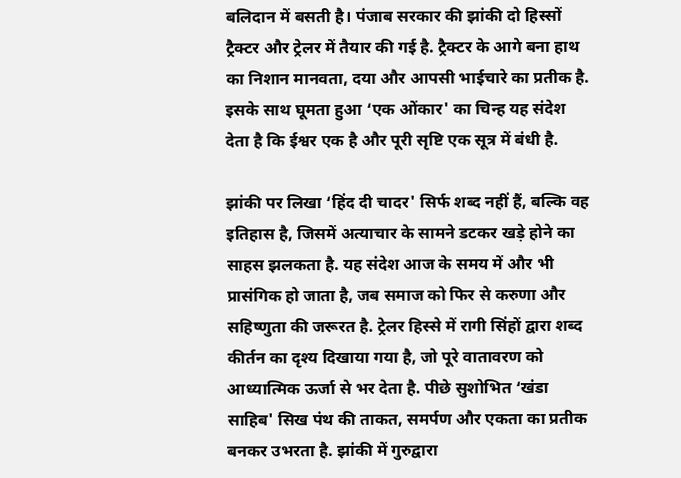बलिदान में बसती है। पंजाब सरकार की झांकी दो हिस्सों ट्रैक्टर और ट्रेलर में तैयार की गई है. ट्रैक्टर के आगे बना हाथ का निशान मानवता, दया और आपसी भाईचारे का प्रतीक है. इसके साथ घूमता हुआ ‘एक ओंकार' का चिन्ह यह संदेश देता है कि ईश्वर एक है और पूरी सृष्टि एक सूत्र में बंधी है.

झांकी पर लिखा ‘हिंद दी चादर' सिर्फ शब्द नहीं हैं, बल्कि वह इतिहास है, जिसमें अत्याचार के सामने डटकर खड़े होने का साहस झलकता है. यह संदेश आज के समय में और भी प्रासंगिक हो जाता है, जब समाज को फिर से करुणा और सहिष्णुता की जरूरत है. ट्रेलर हिस्से में रागी सिंहों द्वारा शब्द कीर्तन का दृश्य दिखाया गया है, जो पूरे वातावरण को आध्यात्मिक ऊर्जा से भर देता है. पीछे सुशोभित ‘खंडा साहिब' सिख पंथ की ताकत, समर्पण और एकता का प्रतीक बनकर उभरता है. झांकी में गुरुद्वारा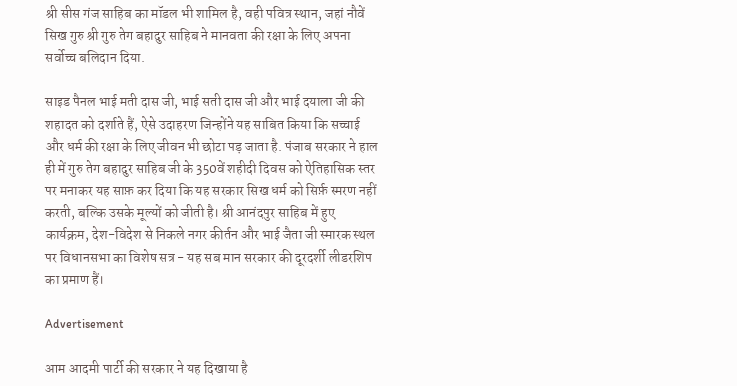श्री सीस गंज साहिब का मॉडल भी शामिल है, वही पवित्र स्थान, जहां नौवें सिख गुरु श्री गुरु तेग बहादुर साहिब ने मानवता की रक्षा के लिए अपना सर्वोच्च बलिदान दिया.

साइड पैनल भाई मती दास जी, भाई सती दास जी और भाई दयाला जी की शहादत को दर्शाते हैं, ऐसे उदाहरण जिन्होंने यह साबित किया कि सच्चाई और धर्म की रक्षा के लिए जीवन भी छोटा पड़ जाता है. पंजाब सरकार ने हाल ही में गुरु तेग बहादुर साहिब जी के 350वें शहीदी दिवस को ऐतिहासिक स्तर पर मनाकर यह साफ़ कर दिया कि यह सरकार सिख धर्म को सिर्फ़ स्मरण नहीं करती, बल्कि उसके मूल्यों को जीती है। श्री आनंदपुर साहिब में हुए कार्यक्रम, देश-विदेश से निकले नगर कीर्तन और भाई जैता जी स्मारक स्थल पर विधानसभा का विशेष सत्र - यह सब मान सरकार की दूरदर्शी लीडरशिप का प्रमाण हैं।

Advertisement

आम आदमी पार्टी की सरकार ने यह दिखाया है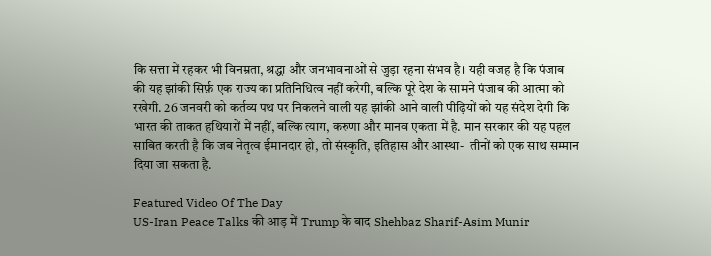कि सत्ता में रहकर भी विनम्रता, श्रद्धा और जनभावनाओं से जुड़ा रहना संभव है। यही वजह है कि पंजाब की यह झांकी सिर्फ़ एक राज्य का प्रतिनिधित्व नहीं करेगी, बल्कि पूरे देश के सामने पंजाब की आत्मा को रखेगी. 26 जनवरी को कर्तव्य पथ पर निकलने वाली यह झांकी आने वाली पीढ़ियों को यह संदेश देगी कि भारत की ताकत हथियारों में नहीं, बल्कि त्याग, करुणा और मानव एकता में है. मान सरकार की यह पहल साबित करती है कि जब नेतृत्व ईमानदार हो, तो संस्कृति, इतिहास और आस्था-  तीनों को एक साथ सम्मान दिया जा सकता है.

Featured Video Of The Day
US-Iran Peace Talks की आड़ में Trump के बाद Shehbaz Sharif-Asim Munir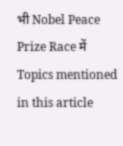भी Nobel Peace Prize Race में
Topics mentioned in this article